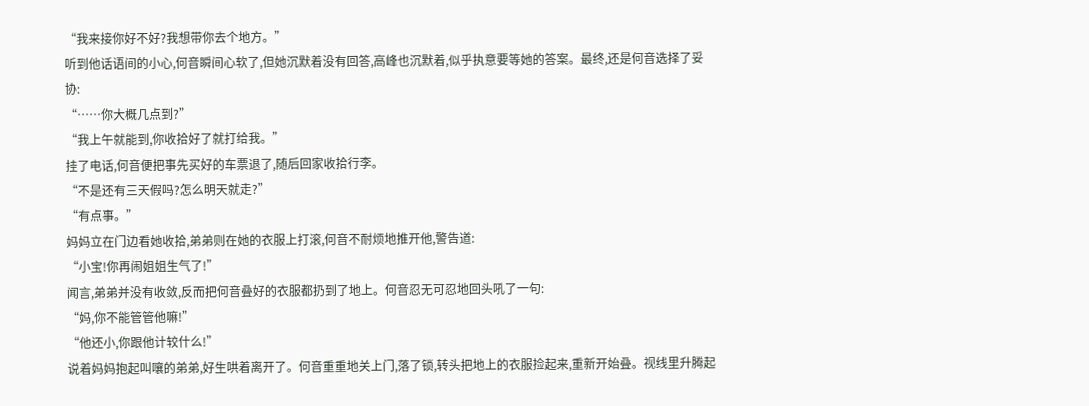“我来接你好不好?我想带你去个地方。”
听到他话语间的小心,何音瞬间心软了,但她沉默着没有回答,高峰也沉默着,似乎执意要等她的答案。最终,还是何音选择了妥协:
“……你大概几点到?”
“我上午就能到,你收拾好了就打给我。”
挂了电话,何音便把事先买好的车票退了,随后回家收拾行李。
“不是还有三天假吗?怎么明天就走?”
“有点事。”
妈妈立在门边看她收拾,弟弟则在她的衣服上打滚,何音不耐烦地推开他,警告道:
“小宝!你再闹姐姐生气了!”
闻言,弟弟并没有收敛,反而把何音叠好的衣服都扔到了地上。何音忍无可忍地回头吼了一句:
“妈,你不能管管他嘛!”
“他还小,你跟他计较什么!”
说着妈妈抱起叫嚷的弟弟,好生哄着离开了。何音重重地关上门,落了锁,转头把地上的衣服捡起来,重新开始叠。视线里升腾起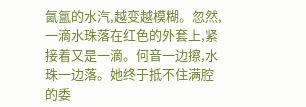氤氲的水汽,越变越模糊。忽然,一滴水珠落在红色的外套上,紧接着又是一滴。何音一边擦,水珠一边落。她终于抵不住满腔的委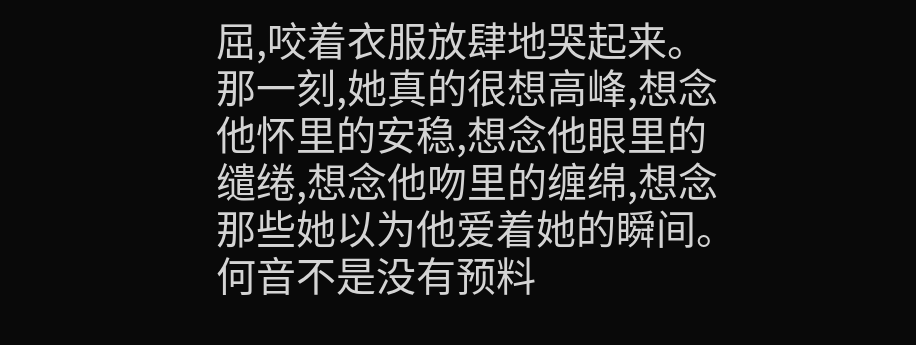屈,咬着衣服放肆地哭起来。
那一刻,她真的很想高峰,想念他怀里的安稳,想念他眼里的缱绻,想念他吻里的缠绵,想念那些她以为他爱着她的瞬间。
何音不是没有预料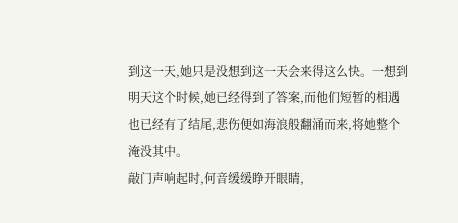到这一天,她只是没想到这一天会来得这么快。一想到明天这个时候,她已经得到了答案,而他们短暂的相遇也已经有了结尾,悲伤便如海浪般翻涌而来,将她整个淹没其中。
敲门声响起时,何音缓缓睁开眼睛,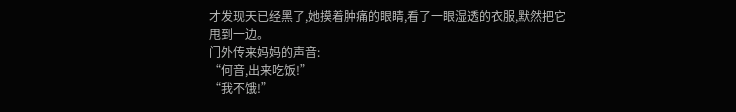才发现天已经黑了,她摸着肿痛的眼睛,看了一眼湿透的衣服,默然把它甩到一边。
门外传来妈妈的声音:
“何音,出来吃饭!”
“我不饿!”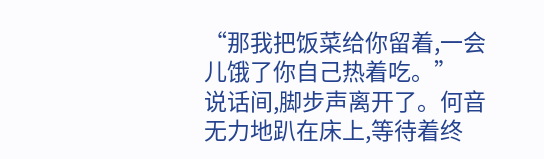“那我把饭菜给你留着,一会儿饿了你自己热着吃。”
说话间,脚步声离开了。何音无力地趴在床上,等待着终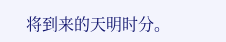将到来的天明时分。